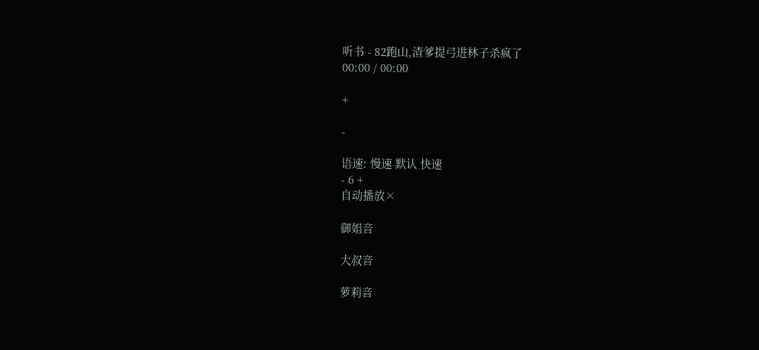听书 - 82跑山,渣爹提弓进林子杀疯了
00:00 / 00:00

+

-

语速: 慢速 默认 快速
- 6 +
自动播放×

御姐音

大叔音

萝莉音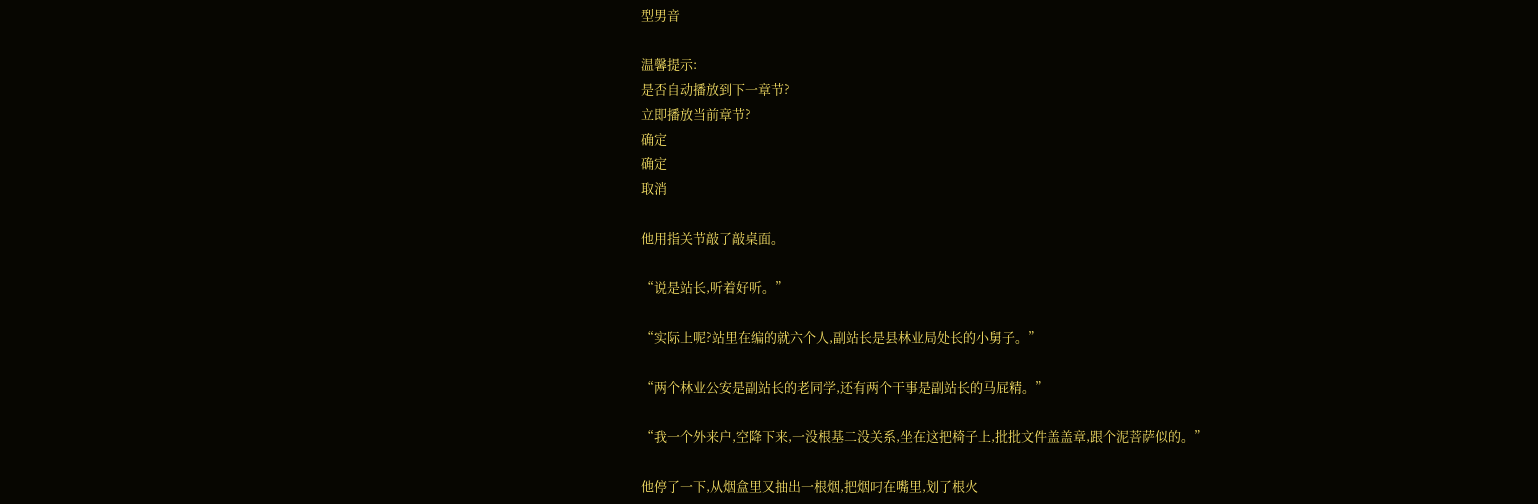型男音

温馨提示:
是否自动播放到下一章节?
立即播放当前章节?
确定
确定
取消

他用指关节敲了敲桌面。

“说是站长,听着好听。”

“实际上呢?站里在编的就六个人,副站长是县林业局处长的小舅子。”

“两个林业公安是副站长的老同学,还有两个干事是副站长的马屁精。”

“我一个外来户,空降下来,一没根基二没关系,坐在这把椅子上,批批文件盖盖章,跟个泥菩萨似的。”

他停了一下,从烟盒里又抽出一根烟,把烟叼在嘴里,划了根火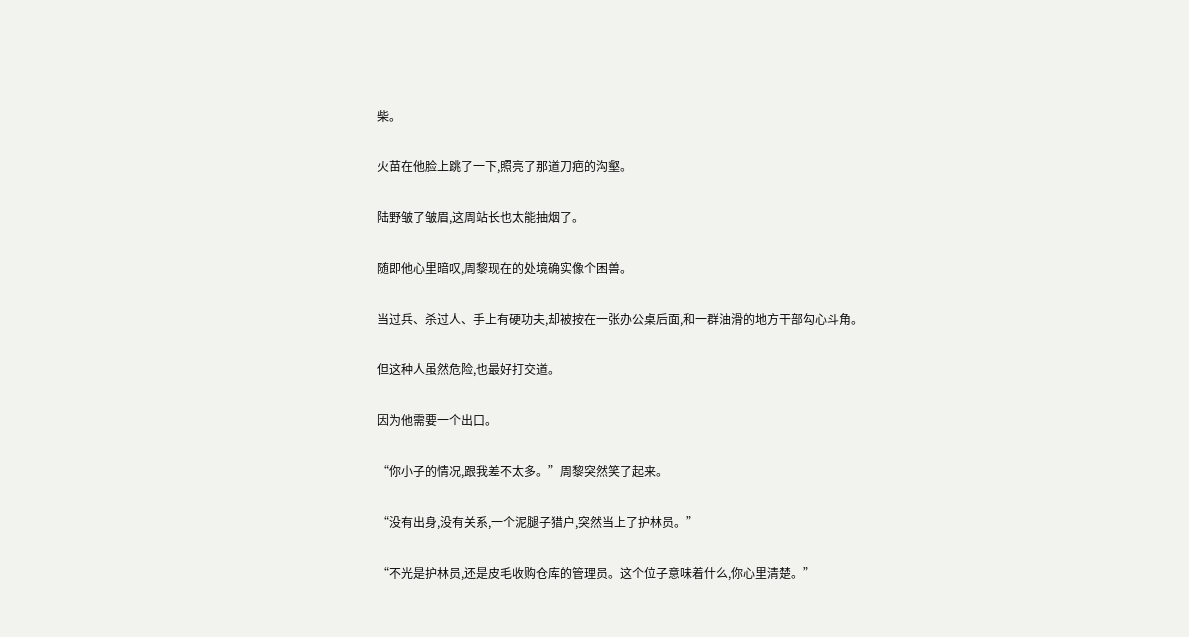柴。

火苗在他脸上跳了一下,照亮了那道刀疤的沟壑。

陆野皱了皱眉,这周站长也太能抽烟了。

随即他心里暗叹,周黎现在的处境确实像个困兽。

当过兵、杀过人、手上有硬功夫,却被按在一张办公桌后面,和一群油滑的地方干部勾心斗角。

但这种人虽然危险,也最好打交道。

因为他需要一个出口。

“你小子的情况,跟我差不太多。”周黎突然笑了起来。

“没有出身,没有关系,一个泥腿子猎户,突然当上了护林员。”

“不光是护林员,还是皮毛收购仓库的管理员。这个位子意味着什么,你心里清楚。”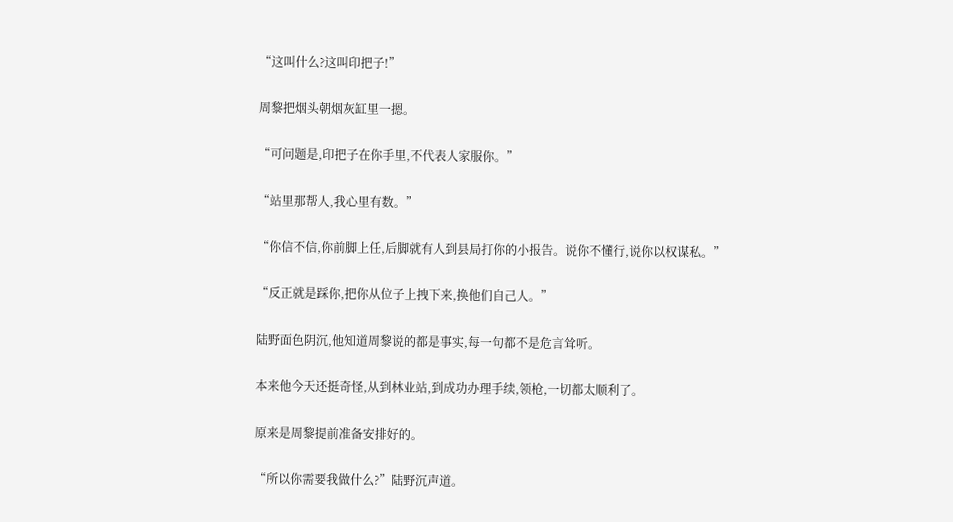“这叫什么?这叫印把子!”

周黎把烟头朝烟灰缸里一摁。

“可问题是,印把子在你手里,不代表人家服你。”

“站里那帮人,我心里有数。”

“你信不信,你前脚上任,后脚就有人到县局打你的小报告。说你不懂行,说你以权谋私。”

“反正就是踩你,把你从位子上拽下来,换他们自己人。”

陆野面色阴沉,他知道周黎说的都是事实,每一句都不是危言耸听。

本来他今天还挺奇怪,从到林业站,到成功办理手续,领枪,一切都太顺利了。

原来是周黎提前准备安排好的。

“所以你需要我做什么?”陆野沉声道。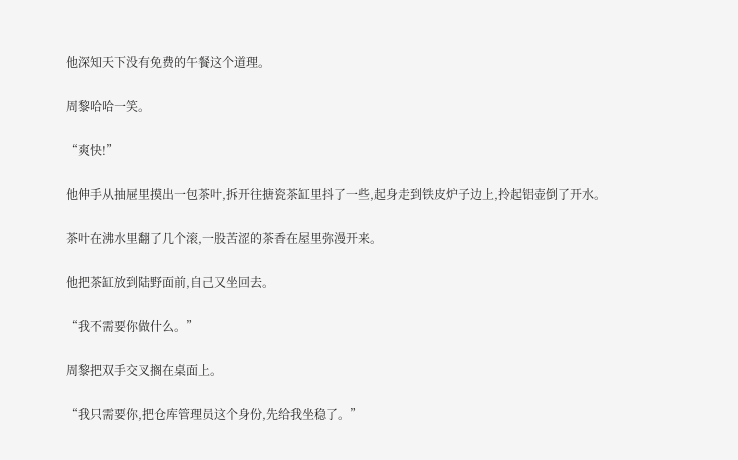他深知天下没有免费的午餐这个道理。

周黎哈哈一笑。

“爽快!”

他伸手从抽屉里摸出一包茶叶,拆开往搪瓷茶缸里抖了一些,起身走到铁皮炉子边上,拎起铝壶倒了开水。

茶叶在沸水里翻了几个滚,一股苦涩的茶香在屋里弥漫开来。

他把茶缸放到陆野面前,自己又坐回去。

“我不需要你做什么。”

周黎把双手交叉搁在桌面上。

“我只需要你,把仓库管理员这个身份,先给我坐稳了。”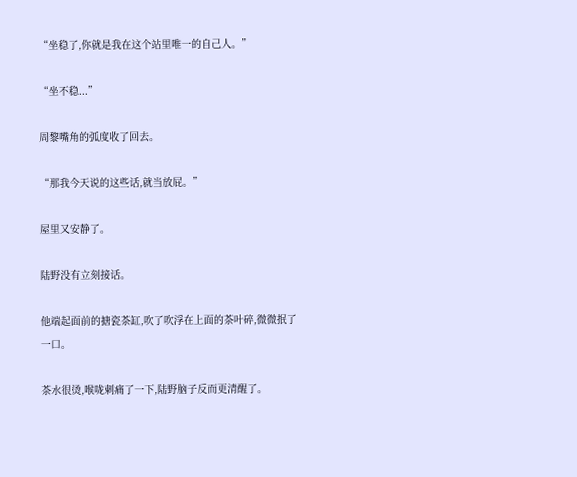“坐稳了,你就是我在这个站里唯一的自己人。”

“坐不稳...”

周黎嘴角的弧度收了回去。

“那我今天说的这些话,就当放屁。”

屋里又安静了。

陆野没有立刻接话。

他端起面前的搪瓷茶缸,吹了吹浮在上面的茶叶碎,微微抿了一口。

茶水很烫,喉咙刺痛了一下,陆野脑子反而更清醒了。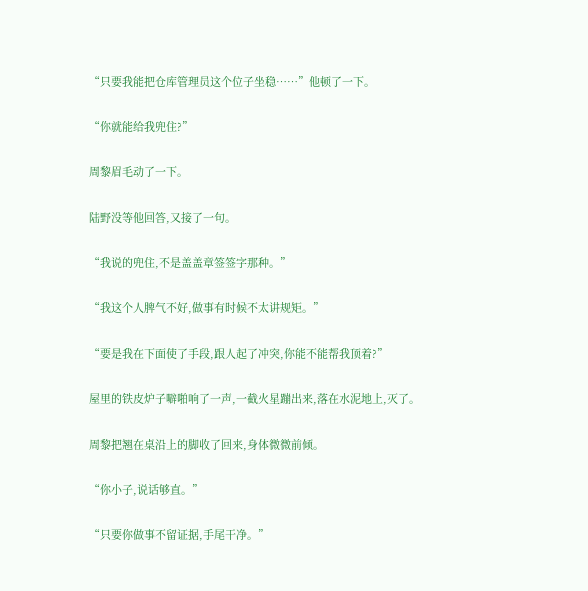“只要我能把仓库管理员这个位子坐稳……”他顿了一下。

“你就能给我兜住?”

周黎眉毛动了一下。

陆野没等他回答,又接了一句。

“我说的兜住,不是盖盖章签签字那种。”

“我这个人脾气不好,做事有时候不太讲规矩。”

“要是我在下面使了手段,跟人起了冲突,你能不能帮我顶着?”

屋里的铁皮炉子噼啪响了一声,一截火星蹦出来,落在水泥地上,灭了。

周黎把翘在桌沿上的脚收了回来,身体微微前倾。

“你小子,说话够直。”

“只要你做事不留证据,手尾干净。”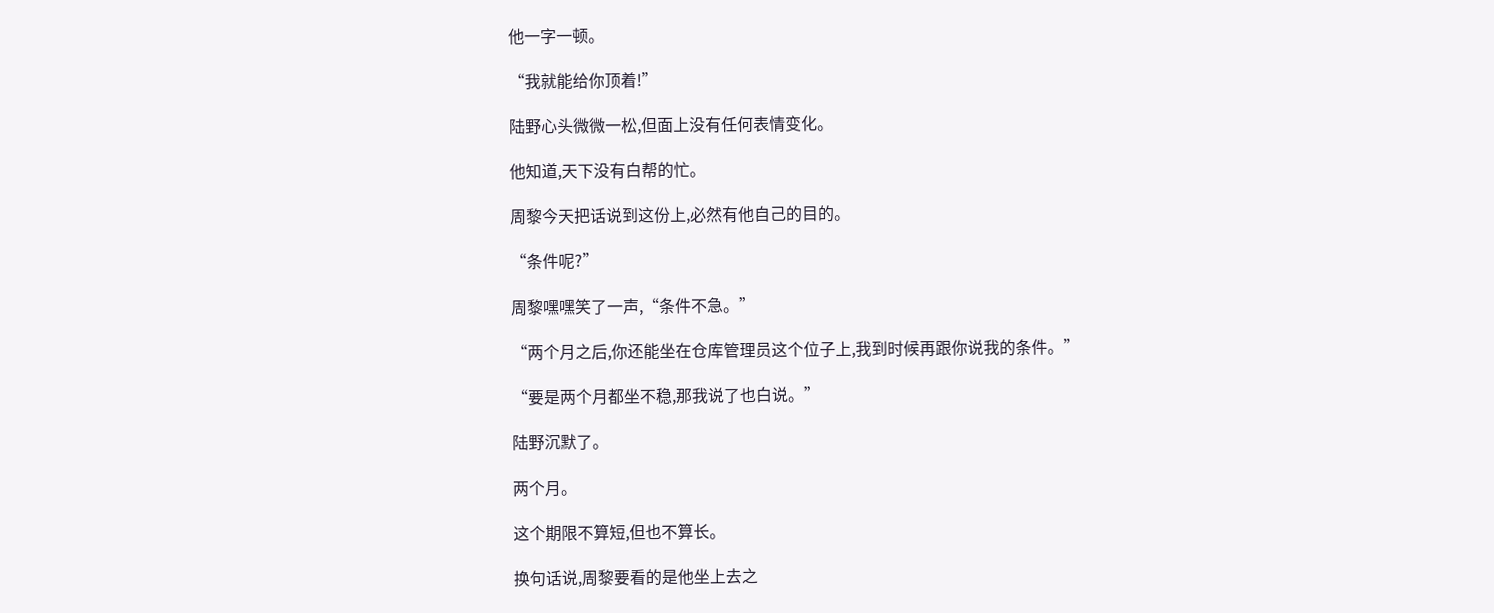他一字一顿。

“我就能给你顶着!”

陆野心头微微一松,但面上没有任何表情变化。

他知道,天下没有白帮的忙。

周黎今天把话说到这份上,必然有他自己的目的。

“条件呢?”

周黎嘿嘿笑了一声,“条件不急。”

“两个月之后,你还能坐在仓库管理员这个位子上,我到时候再跟你说我的条件。”

“要是两个月都坐不稳,那我说了也白说。”

陆野沉默了。

两个月。

这个期限不算短,但也不算长。

换句话说,周黎要看的是他坐上去之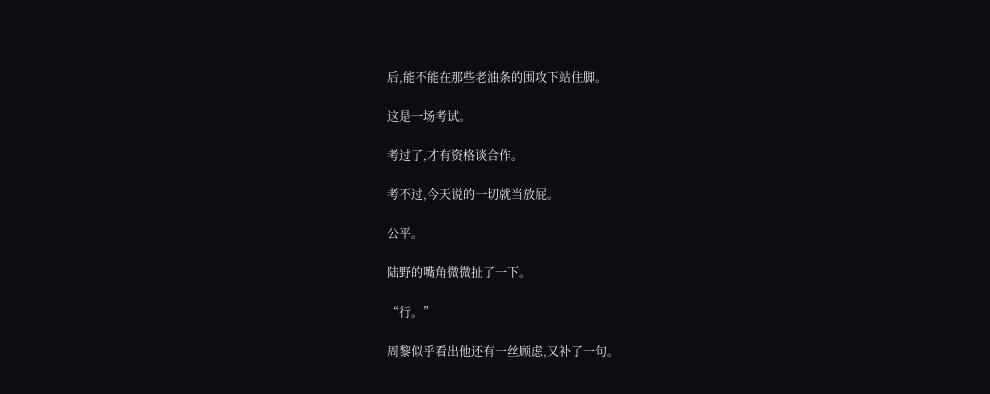后,能不能在那些老油条的围攻下站住脚。

这是一场考试。

考过了,才有资格谈合作。

考不过,今天说的一切就当放屁。

公平。

陆野的嘴角微微扯了一下。

“行。”

周黎似乎看出他还有一丝顾虑,又补了一句。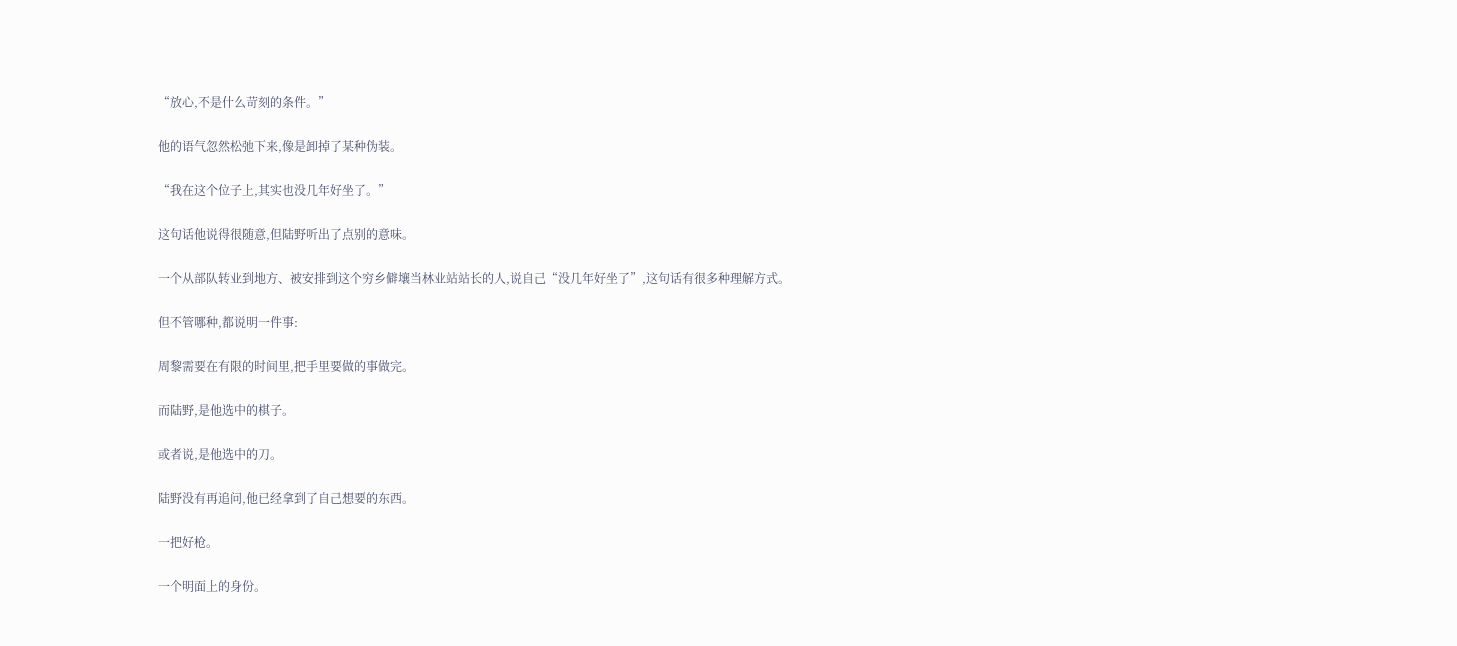“放心,不是什么苛刻的条件。”

他的语气忽然松弛下来,像是卸掉了某种伪装。

“我在这个位子上,其实也没几年好坐了。”

这句话他说得很随意,但陆野听出了点别的意味。

一个从部队转业到地方、被安排到这个穷乡僻壤当林业站站长的人,说自己“没几年好坐了”,这句话有很多种理解方式。

但不管哪种,都说明一件事:

周黎需要在有限的时间里,把手里要做的事做完。

而陆野,是他选中的棋子。

或者说,是他选中的刀。

陆野没有再追问,他已经拿到了自己想要的东西。

一把好枪。

一个明面上的身份。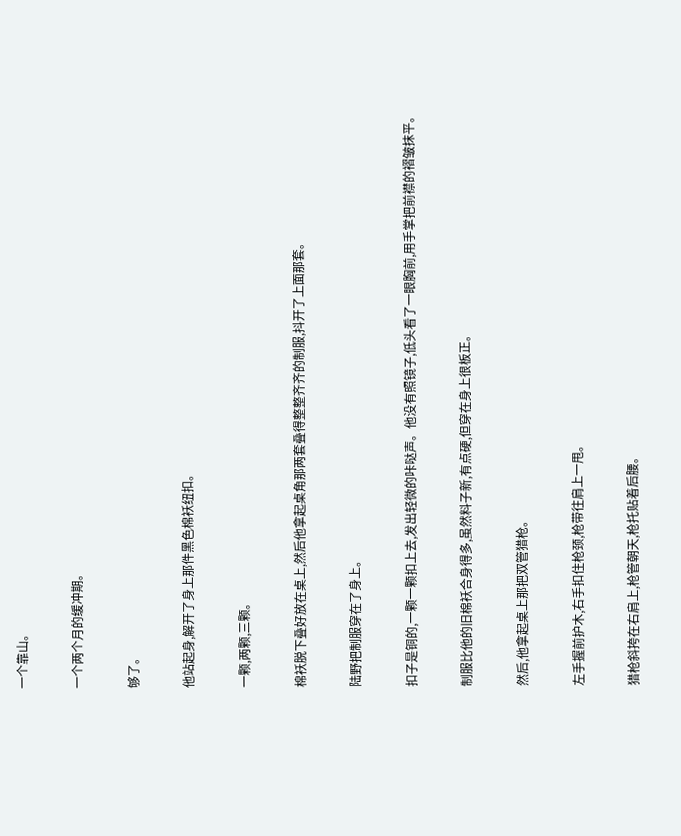一个靠山。

一个两个月的缓冲期。

够了。

他站起身,解开了身上那件黑色棉袄纽扣。

一颗,两颗,三颗。

棉袄脱下叠好放在桌上,然后他拿起桌角那两套叠得整整齐齐的制服,抖开了上面那套。

陆野把制服穿在了身上。

扣子是铜的,一颗一颗扣上去,发出轻微的咔哒声。他没有照镜子,低头看了一眼胸前,用手掌把前襟的褶皱抹平。

制服比他的旧棉袄合身得多,虽然料子新,有点硬,但穿在身上很板正。

然后,他拿起桌上那把双管猎枪。

左手握前护木,右手扣住枪颈,枪带往肩上一甩。

猎枪斜挎在右肩上,枪管朝天,枪托贴着后腰。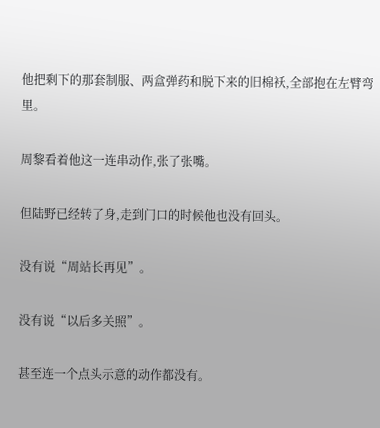他把剩下的那套制服、两盒弹药和脱下来的旧棉袄,全部抱在左臂弯里。

周黎看着他这一连串动作,张了张嘴。

但陆野已经转了身,走到门口的时候他也没有回头。

没有说“周站长再见”。

没有说“以后多关照”。

甚至连一个点头示意的动作都没有。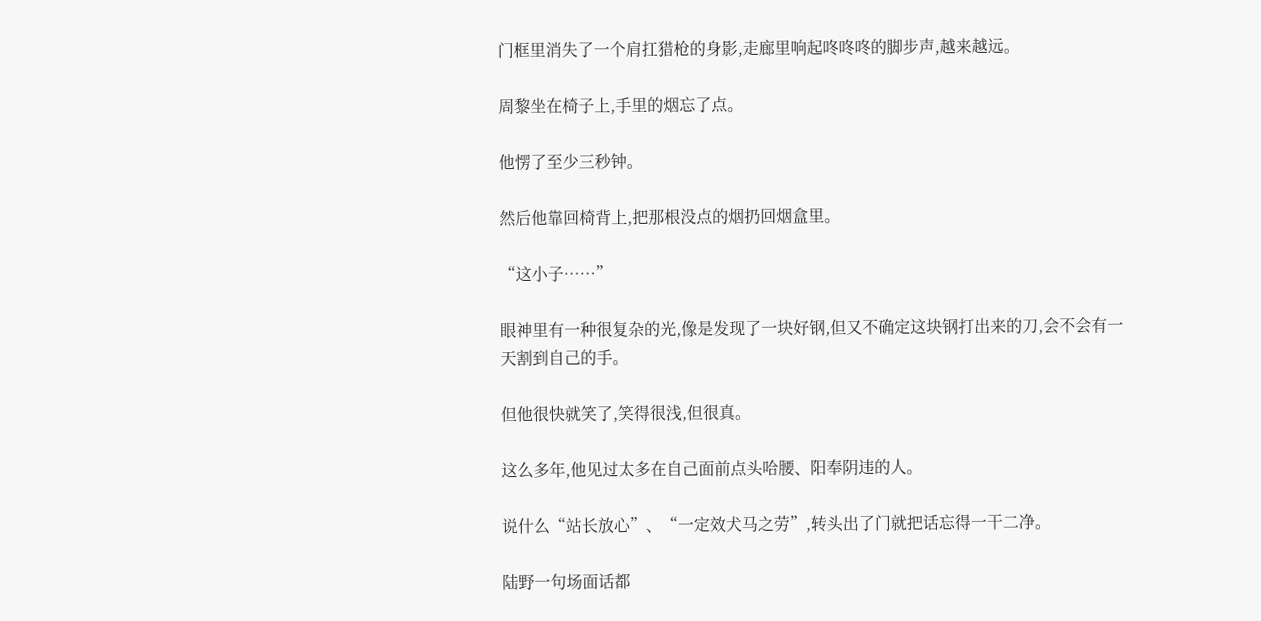门框里消失了一个肩扛猎枪的身影,走廊里响起咚咚咚的脚步声,越来越远。

周黎坐在椅子上,手里的烟忘了点。

他愣了至少三秒钟。

然后他靠回椅背上,把那根没点的烟扔回烟盒里。

“这小子……”

眼神里有一种很复杂的光,像是发现了一块好钢,但又不确定这块钢打出来的刀,会不会有一天割到自己的手。

但他很快就笑了,笑得很浅,但很真。

这么多年,他见过太多在自己面前点头哈腰、阳奉阴违的人。

说什么“站长放心”、“一定效犬马之劳”,转头出了门就把话忘得一干二净。

陆野一句场面话都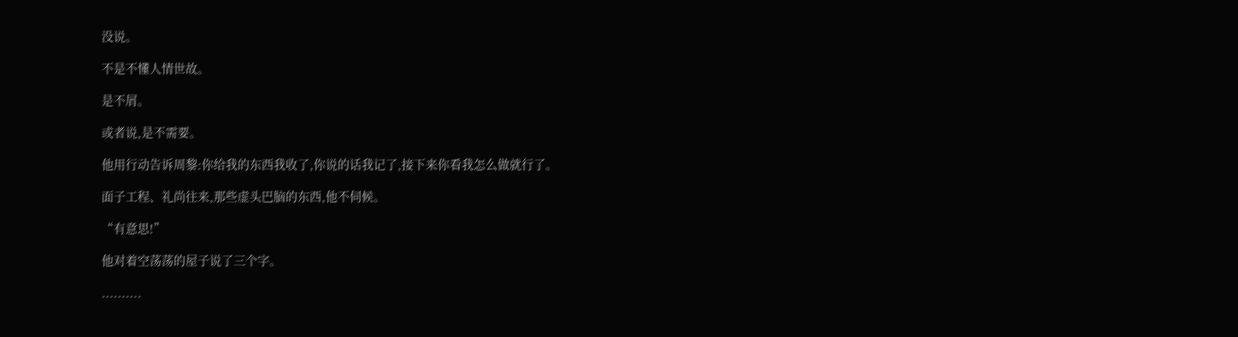没说。

不是不懂人情世故。

是不屑。

或者说,是不需要。

他用行动告诉周黎:你给我的东西我收了,你说的话我记了,接下来你看我怎么做就行了。

面子工程、礼尚往来,那些虚头巴脑的东西,他不伺候。

“有意思!”

他对着空荡荡的屋子说了三个字。

..........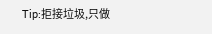Tip:拒接垃圾,只做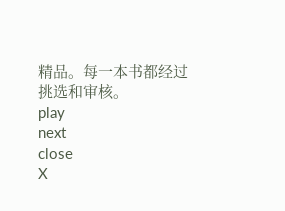精品。每一本书都经过挑选和审核。
play
next
close
X